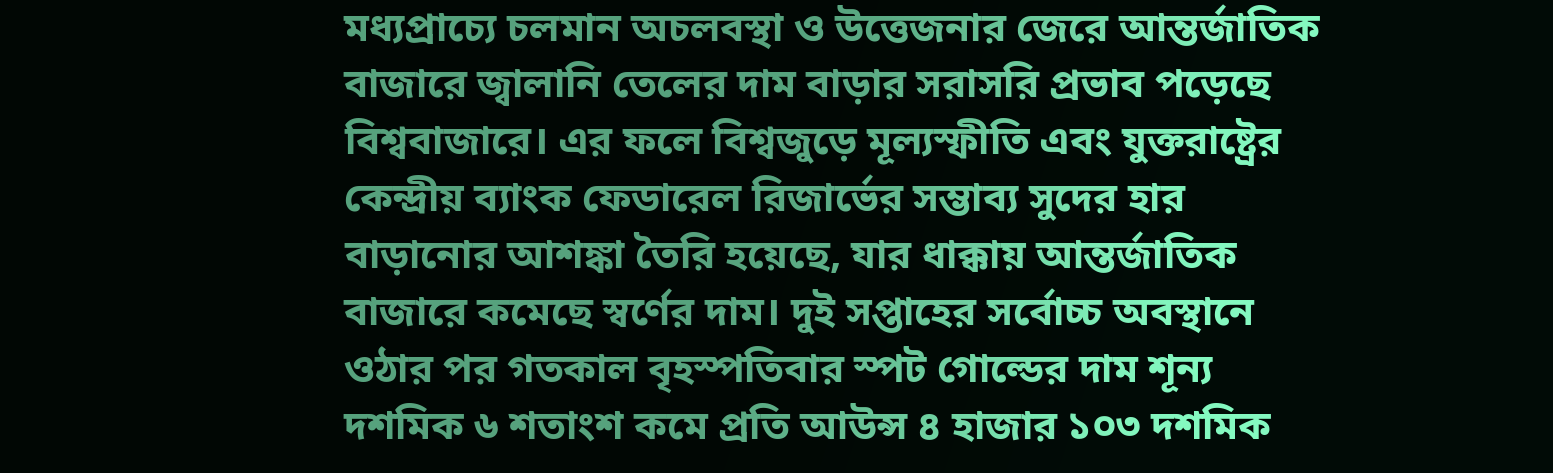মধ্যপ্রাচ্যে চলমান অচলবস্থা ও উত্তেজনার জেরে আন্তর্জাতিক বাজারে জ্বালানি তেলের দাম বাড়ার সরাসরি প্রভাব পড়েছে বিশ্ববাজারে। এর ফলে বিশ্বজুড়ে মূল্যস্ফীতি এবং যুক্তরাষ্ট্রের কেন্দ্রীয় ব্যাংক ফেডারেল রিজার্ভের সম্ভাব্য সুদের হার বাড়ানোর আশঙ্কা তৈরি হয়েছে, যার ধাক্কায় আন্তর্জাতিক বাজারে কমেছে স্বর্ণের দাম। দুই সপ্তাহের সর্বোচ্চ অবস্থানে ওঠার পর গতকাল বৃহস্পতিবার স্পট গোল্ডের দাম শূন্য দশমিক ৬ শতাংশ কমে প্রতি আউন্স ৪ হাজার ১০৩ দশমিক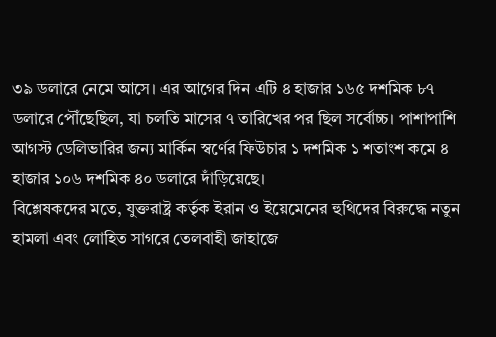৩৯ ডলারে নেমে আসে। এর আগের দিন এটি ৪ হাজার ১৬৫ দশমিক ৮৭ ডলারে পৌঁছেছিল, যা চলতি মাসের ৭ তারিখের পর ছিল সর্বোচ্চ। পাশাপাশি আগস্ট ডেলিভারির জন্য মার্কিন স্বর্ণের ফিউচার ১ দশমিক ১ শতাংশ কমে ৪ হাজার ১০৬ দশমিক ৪০ ডলারে দাঁড়িয়েছে।
বিশ্লেষকদের মতে, যুক্তরাষ্ট্র কর্তৃক ইরান ও ইয়েমেনের হুথিদের বিরুদ্ধে নতুন হামলা এবং লোহিত সাগরে তেলবাহী জাহাজে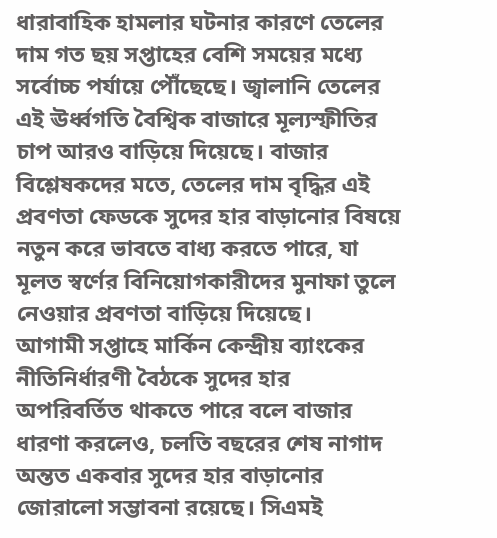ধারাবাহিক হামলার ঘটনার কারণে তেলের দাম গত ছয় সপ্তাহের বেশি সময়ের মধ্যে সর্বোচ্চ পর্যায়ে পৌঁছেছে। জ্বালানি তেলের এই ঊর্ধ্বগতি বৈশ্বিক বাজারে মূল্যস্ফীতির চাপ আরও বাড়িয়ে দিয়েছে। বাজার বিশ্লেষকদের মতে, তেলের দাম বৃদ্ধির এই প্রবণতা ফেডকে সুদের হার বাড়ানোর বিষয়ে নতুন করে ভাবতে বাধ্য করতে পারে, যা মূলত স্বর্ণের বিনিয়োগকারীদের মুনাফা তুলে নেওয়ার প্রবণতা বাড়িয়ে দিয়েছে।
আগামী সপ্তাহে মার্কিন কেন্দ্রীয় ব্যাংকের নীতিনির্ধারণী বৈঠকে সুদের হার অপরিবর্তিত থাকতে পারে বলে বাজার ধারণা করলেও, চলতি বছরের শেষ নাগাদ অন্তত একবার সুদের হার বাড়ানোর জোরালো সম্ভাবনা রয়েছে। সিএমই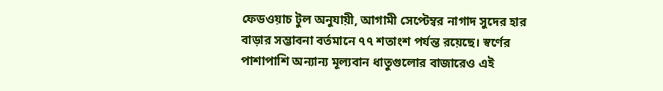ফেডওয়াচ টুল অনুযায়ী, আগামী সেপ্টেম্বর নাগাদ সুদের হার বাড়ার সম্ভাবনা বর্তমানে ৭৭ শতাংশ পর্যন্ত রয়েছে। স্বর্ণের পাশাপাশি অন্যান্য মূল্যবান ধাতুগুলোর বাজারেও এই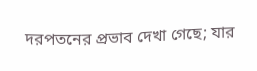দরপতনের প্রভাব দেখা গেছে; যার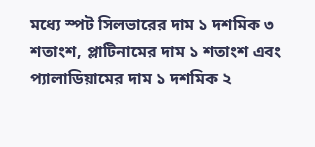মধ্যে স্পট সিলভারের দাম ১ দশমিক ৩ শতাংশ, প্লাটিনামের দাম ১ শতাংশ এবং প্যালাডিয়ামের দাম ১ দশমিক ২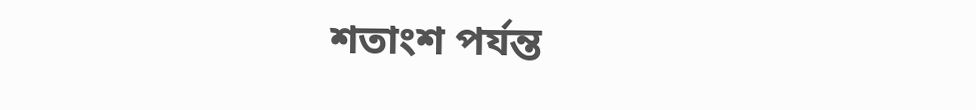শতাংশ পর্যন্ত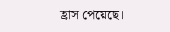হ্রাস পেয়েছে।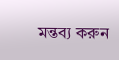মন্তব্য করুন